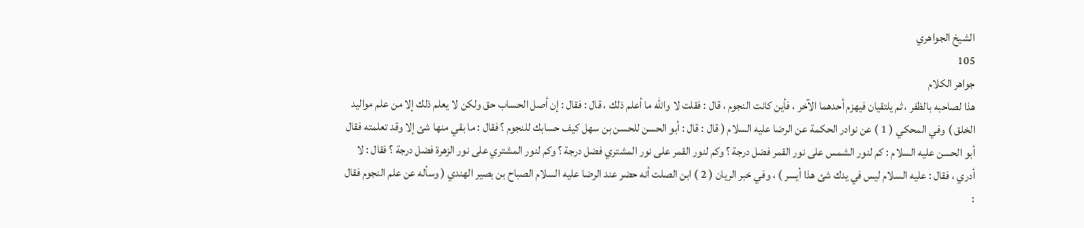الشيخ الجواهري
105
جواهر الكلام
هذا لصاحبه بالظفر ، ثم يلتقيان فيهزم أحدهما الآخر ، فأين كانت النجوم ، قال : فقلت لا والله ما أعلم ذلك ، قال : فقال : إن أصل الحساب حق ولكن لا يعلم ذلك إلا من علم مواليد الخلق ) وفي المحكي ( 1 ) عن نوادر الحكمة عن الرضا عليه السلام ( قال : قال : أبو الحسن للحسن بن سهل كيف حسابك للنجوم ؟ فقال : ما بقي منها شئ إلا وقد تعلمته فقال أبو الحسن عليه السلام : كم لنور الشمس على نور القمر فضل درجة ؟ وكم لنور القمر على نور المشتري فضل درجة ؟ وكم لنور المشتري على نور الزهرة فضل درجة ؟ فقال : لا أدري ، فقال : عليه السلام ليس في يدك شئ هذا أيسر ) ، وفي خبر الريان ( 2 ) ابن الصلت أنه حضر عند الرضا عليه السلام الصباح بن بصير الهندي ( وسأله عن علم النجوم فقال :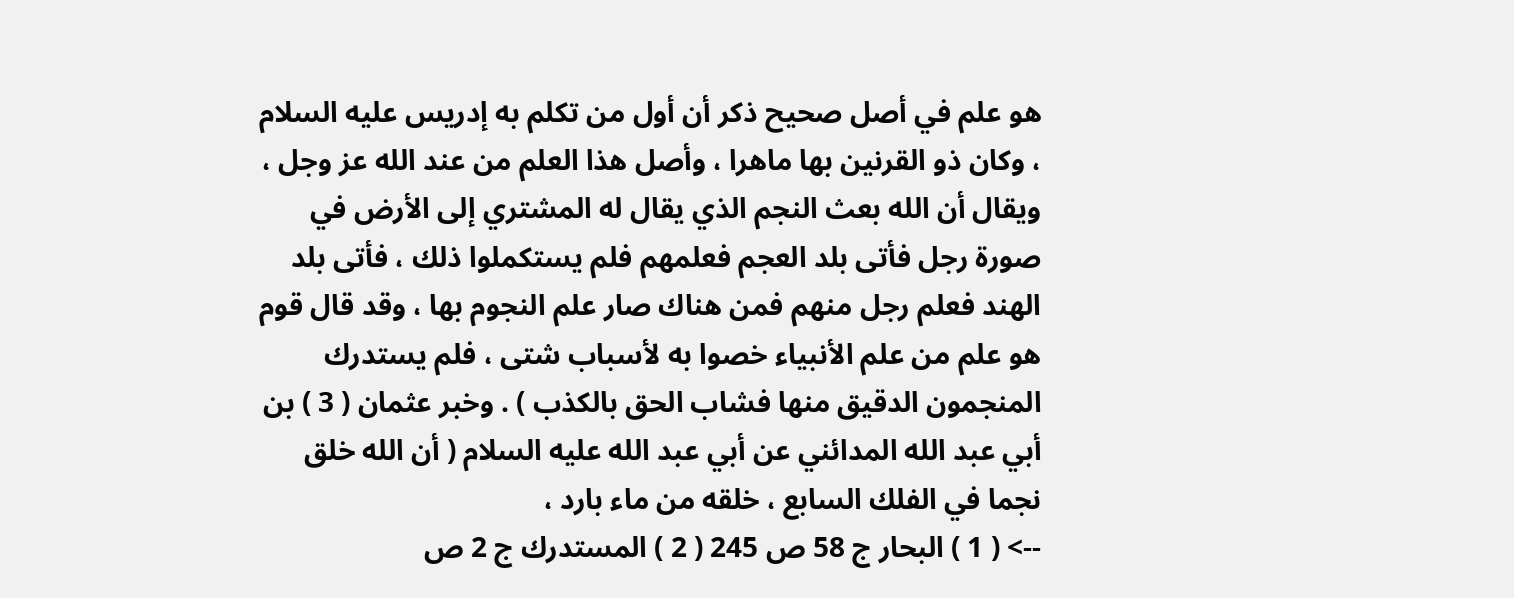هو علم في أصل صحيح ذكر أن أول من تكلم به إدريس عليه السلام ، وكان ذو القرنين بها ماهرا ، وأصل هذا العلم من عند الله عز وجل ، ويقال أن الله بعث النجم الذي يقال له المشتري إلى الأرض في صورة رجل فأتى بلد العجم فعلمهم فلم يستكملوا ذلك ، فأتى بلد الهند فعلم رجل منهم فمن هناك صار علم النجوم بها ، وقد قال قوم هو علم من علم الأنبياء خصوا به لأسباب شتى ، فلم يستدرك المنجمون الدقيق منها فشاب الحق بالكذب ) . وخبر عثمان ( 3 ) بن أبي عبد الله المدائني عن أبي عبد الله عليه السلام ( أن الله خلق نجما في الفلك السابع ، خلقه من ماء بارد ،
--> ( 1 ) البحار ج 58 ص 245 ( 2 ) المستدرك ج 2 ص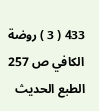433 ( 3 ) روضة الكافي ص 257 الطبع الحديث